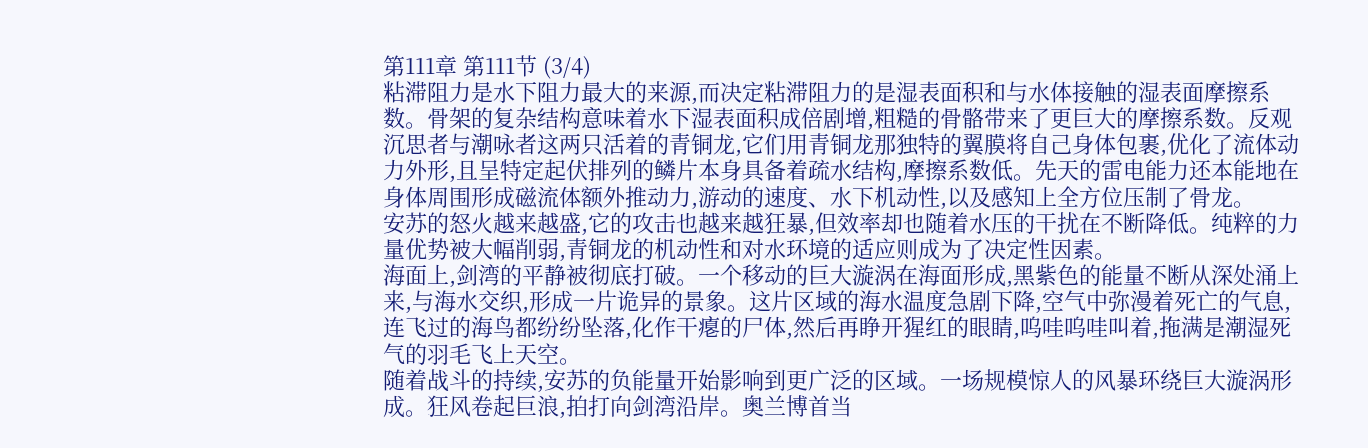第111章 第111节 (3/4)
粘滞阻力是水下阻力最大的来源,而决定粘滞阻力的是湿表面积和与水体接触的湿表面摩擦系数。骨架的复杂结构意味着水下湿表面积成倍剧增,粗糙的骨骼带来了更巨大的摩擦系数。反观沉思者与潮咏者这两只活着的青铜龙,它们用青铜龙那独特的翼膜将自己身体包裹,优化了流体动力外形,且呈特定起伏排列的鳞片本身具备着疏水结构,摩擦系数低。先天的雷电能力还本能地在身体周围形成磁流体额外推动力,游动的速度、水下机动性,以及感知上全方位压制了骨龙。
安苏的怒火越来越盛,它的攻击也越来越狂暴,但效率却也随着水压的干扰在不断降低。纯粹的力量优势被大幅削弱,青铜龙的机动性和对水环境的适应则成为了决定性因素。
海面上,剑湾的平静被彻底打破。一个移动的巨大漩涡在海面形成,黑紫色的能量不断从深处涌上来,与海水交织,形成一片诡异的景象。这片区域的海水温度急剧下降,空气中弥漫着死亡的气息,连飞过的海鸟都纷纷坠落,化作干瘪的尸体,然后再睁开猩红的眼睛,呜哇呜哇叫着,拖满是潮湿死气的羽毛飞上天空。
随着战斗的持续,安苏的负能量开始影响到更广泛的区域。一场规模惊人的风暴环绕巨大漩涡形成。狂风卷起巨浪,拍打向剑湾沿岸。奥兰博首当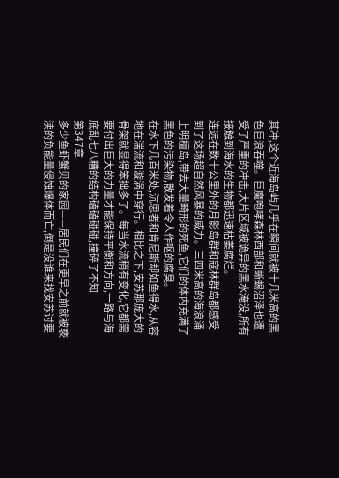其冲,这个近海岛屿几乎在瞬间就被十几米高的黑色巨浪吞噬。巨魔咆哮森林西部和蜥蜴沼泽也遭受了严重的冲击,大片区域被诡异的黑水淹没,所有接触到海水的生物都迅速枯萎腐烂。
连远在数十公里外的月影岛群和寇林群岛都感受到了这场超自然风暴的威力。三四米高的海浪涌上明檀岛,带去大量畸形的死鱼,它们的体内充满了黑色的污染物,散发着令人作呕的腐臭。
在水下几百米处,沉思者和肯尼斯却如鱼得水,从容地在湍流和漩涡中穿行。相比之下,安苏那庞大的骨架就显得笨拙多了。每当水流稍有变化,它都需要付出巨大的力量才能保持平衡和方向,一路与海底乱七八糟的结构磕磕碰碰,撞碎了不知
第347章
多少鱼虾蟹贝的家园——居民们在更早之前就被亵渎的负能量侵蚀爆体而亡,倒是没谁来找安苏讨要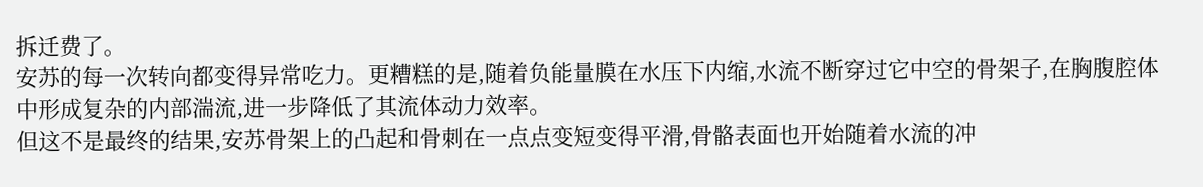拆迁费了。
安苏的每一次转向都变得异常吃力。更糟糕的是,随着负能量膜在水压下内缩,水流不断穿过它中空的骨架子,在胸腹腔体中形成复杂的内部湍流,进一步降低了其流体动力效率。
但这不是最终的结果,安苏骨架上的凸起和骨刺在一点点变短变得平滑,骨骼表面也开始随着水流的冲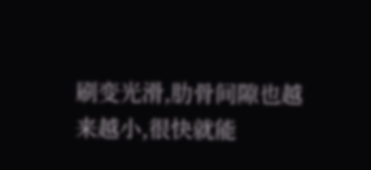刷变光滑,肋骨间隙也越来越小,很快就能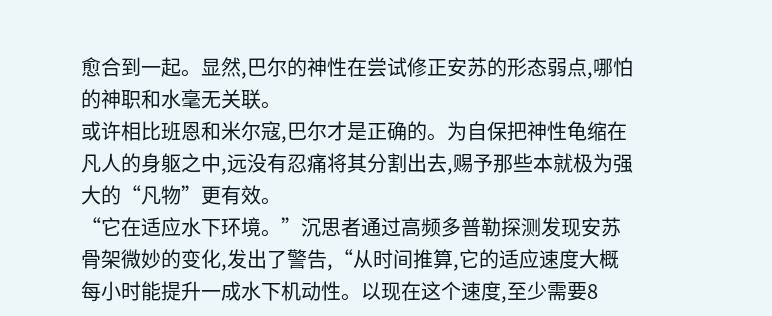愈合到一起。显然,巴尔的神性在尝试修正安苏的形态弱点,哪怕的神职和水毫无关联。
或许相比班恩和米尔寇,巴尔才是正确的。为自保把神性龟缩在凡人的身躯之中,远没有忍痛将其分割出去,赐予那些本就极为强大的“凡物”更有效。
“它在适应水下环境。”沉思者通过高频多普勒探测发现安苏骨架微妙的变化,发出了警告,“从时间推算,它的适应速度大概每小时能提升一成水下机动性。以现在这个速度,至少需要8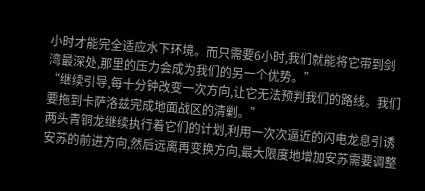小时才能完全适应水下环境。而只需要6小时,我们就能将它带到剑湾最深处,那里的压力会成为我们的另一个优势。”
“继续引导,每十分钟改变一次方向,让它无法预判我们的路线。我们要拖到卡萨洛兹完成地面战区的清剿。”
两头青铜龙继续执行着它们的计划,利用一次次逼近的闪电龙息引诱安苏的前进方向,然后远离再变换方向,最大限度地增加安苏需要调整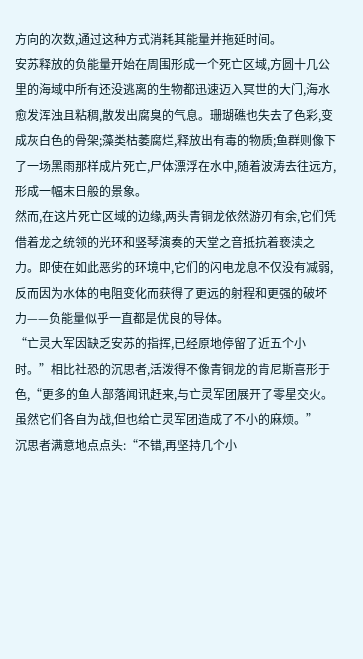方向的次数,通过这种方式消耗其能量并拖延时间。
安苏释放的负能量开始在周围形成一个死亡区域,方圆十几公里的海域中所有还没逃离的生物都迅速迈入冥世的大门,海水愈发浑浊且粘稠,散发出腐臭的气息。珊瑚礁也失去了色彩,变成灰白色的骨架;藻类枯萎腐烂,释放出有毒的物质;鱼群则像下了一场黑雨那样成片死亡,尸体漂浮在水中,随着波涛去往远方,形成一幅末日般的景象。
然而,在这片死亡区域的边缘,两头青铜龙依然游刃有余,它们凭借着龙之统领的光环和竖琴演奏的天堂之音抵抗着亵渎之力。即使在如此恶劣的环境中,它们的闪电龙息不仅没有减弱,反而因为水体的电阻变化而获得了更远的射程和更强的破坏力——负能量似乎一直都是优良的导体。
“亡灵大军因缺乏安苏的指挥,已经原地停留了近五个小时。”相比社恐的沉思者,活泼得不像青铜龙的肯尼斯喜形于色,“更多的鱼人部落闻讯赶来,与亡灵军团展开了零星交火。虽然它们各自为战,但也给亡灵军团造成了不小的麻烦。”
沉思者满意地点点头:“不错,再坚持几个小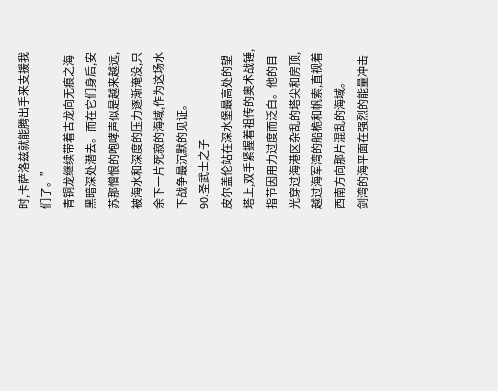时,卡萨洛兹就能腾出手来支援我们了。”
青铜龙继续带着古龙向无痕之海黑暗深处潜去。而在它们身后,安苏那憎恨的咆哮声似是越来越远,被海水和深度的压力逐渐淹没,只余下一片死寂的海域,作为这场水下战争最沉默的见证。
90.圣武士之子
皮尔盖伦站在深水堡最高处的望塔上,双手紧握着祖传的奥术战锤,指节因用力过度而泛白。他的目光穿过海港区杂乱的塔尖和房顶,越过海军湾的船桅和帆索,直视着西南方向那片混乱的海域。
剑湾的海平面在强烈的能量冲击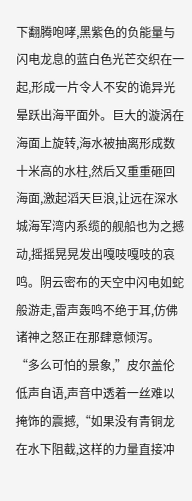下翻腾咆哮,黑紫色的负能量与闪电龙息的蓝白色光芒交织在一起,形成一片令人不安的诡异光晕跃出海平面外。巨大的漩涡在海面上旋转,海水被抽离形成数十米高的水柱,然后又重重砸回海面,激起滔天巨浪,让远在深水城海军湾内系缆的舰船也为之撼动,摇摇晃晃发出嘎吱嘎吱的哀鸣。阴云密布的天空中闪电如蛇般游走,雷声轰鸣不绝于耳,仿佛诸神之怒正在那肆意倾泻。
“多么可怕的景象,”皮尔盖伦低声自语,声音中透着一丝难以掩饰的震撼,“如果没有青铜龙在水下阻截,这样的力量直接冲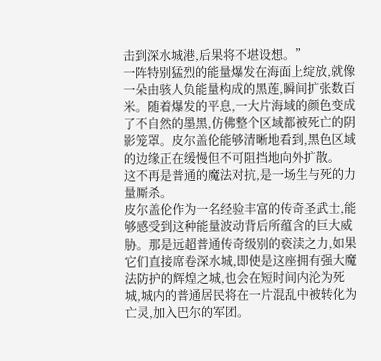击到深水城港,后果将不堪设想。”
一阵特别猛烈的能量爆发在海面上绽放,就像一朵由骇人负能量构成的黑莲,瞬间扩张数百米。随着爆发的平息,一大片海域的颜色变成了不自然的墨黑,仿佛整个区域都被死亡的阴影笼罩。皮尔盖伦能够清晰地看到,黑色区域的边缘正在缓慢但不可阻挡地向外扩散。
这不再是普通的魔法对抗,是一场生与死的力量厮杀。
皮尔盖伦作为一名经验丰富的传奇圣武士,能够感受到这种能量波动背后所蕴含的巨大威胁。那是远超普通传奇级别的亵渎之力,如果它们直接席卷深水城,即使是这座拥有强大魔法防护的辉煌之城,也会在短时间内沦为死城,城内的普通居民将在一片混乱中被转化为亡灵,加入巴尔的军团。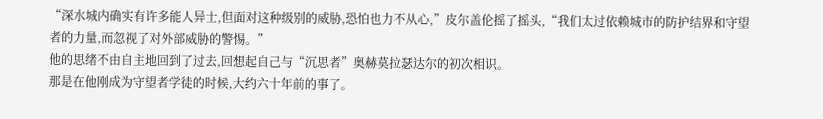“深水城内确实有许多能人异士,但面对这种级别的威胁,恐怕也力不从心,”皮尔盖伦摇了摇头,“我们太过依赖城市的防护结界和守望者的力量,而忽视了对外部威胁的警惕。”
他的思绪不由自主地回到了过去,回想起自己与“沉思者”奥赫莫拉瑟达尔的初次相识。
那是在他刚成为守望者学徒的时候,大约六十年前的事了。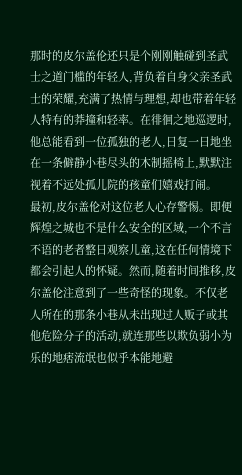那时的皮尔盖伦还只是个刚刚触碰到圣武士之道门槛的年轻人,背负着自身父亲圣武士的荣耀,充满了热情与理想,却也带着年轻人特有的莽撞和轻率。在徘徊之地巡逻时,他总能看到一位孤独的老人,日复一日地坐在一条僻静小巷尽头的木制摇椅上,默默注视着不远处孤儿院的孩童们嬉戏打闹。
最初,皮尔盖伦对这位老人心存警惕。即便辉煌之城也不是什么安全的区域,一个不言不语的老者整日观察儿童,这在任何情境下都会引起人的怀疑。然而,随着时间推移,皮尔盖伦注意到了一些奇怪的现象。不仅老人所在的那条小巷从未出现过人贩子或其他危险分子的活动,就连那些以欺负弱小为乐的地痞流氓也似乎本能地避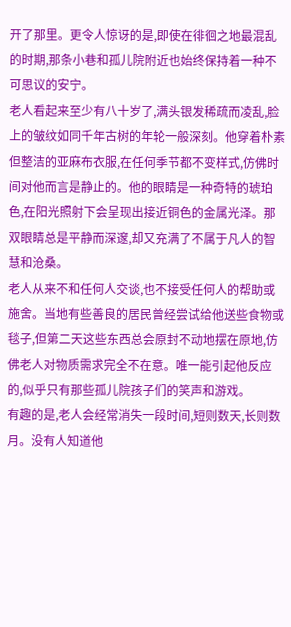开了那里。更令人惊讶的是,即使在徘徊之地最混乱的时期,那条小巷和孤儿院附近也始终保持着一种不可思议的安宁。
老人看起来至少有八十岁了,满头银发稀疏而凌乱,脸上的皱纹如同千年古树的年轮一般深刻。他穿着朴素但整洁的亚麻布衣服,在任何季节都不变样式,仿佛时间对他而言是静止的。他的眼睛是一种奇特的琥珀色,在阳光照射下会呈现出接近铜色的金属光泽。那双眼睛总是平静而深邃,却又充满了不属于凡人的智慧和沧桑。
老人从来不和任何人交谈,也不接受任何人的帮助或施舍。当地有些善良的居民曾经尝试给他送些食物或毯子,但第二天这些东西总会原封不动地摆在原地,仿佛老人对物质需求完全不在意。唯一能引起他反应的,似乎只有那些孤儿院孩子们的笑声和游戏。
有趣的是,老人会经常消失一段时间,短则数天,长则数月。没有人知道他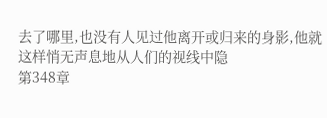去了哪里,也没有人见过他离开或归来的身影,他就这样悄无声息地从人们的视线中隐
第348章